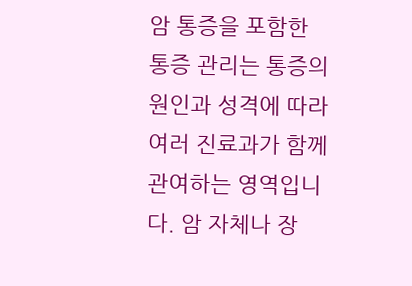암 통증을 포함한 통증 관리는 통증의 원인과 성격에 따라 여러 진료과가 함께 관여하는 영역입니다. 암 자체나 장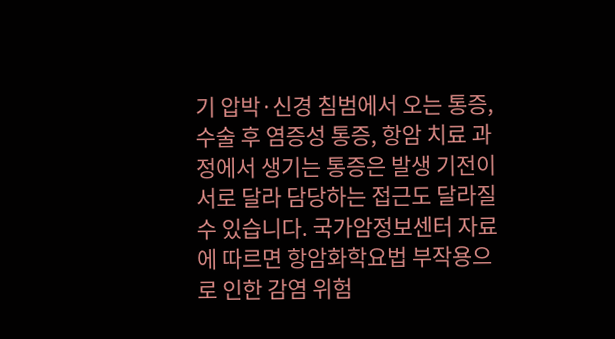기 압박·신경 침범에서 오는 통증, 수술 후 염증성 통증, 항암 치료 과정에서 생기는 통증은 발생 기전이 서로 달라 담당하는 접근도 달라질 수 있습니다. 국가암정보센터 자료에 따르면 항암화학요법 부작용으로 인한 감염 위험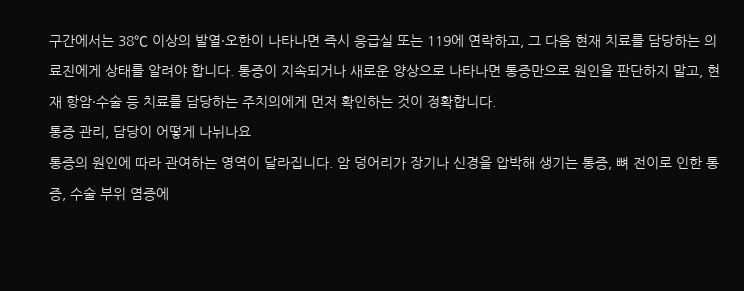구간에서는 38℃ 이상의 발열·오한이 나타나면 즉시 응급실 또는 119에 연락하고, 그 다음 현재 치료를 담당하는 의료진에게 상태를 알려야 합니다. 통증이 지속되거나 새로운 양상으로 나타나면 통증만으로 원인을 판단하지 말고, 현재 항암·수술 등 치료를 담당하는 주치의에게 먼저 확인하는 것이 정확합니다.
통증 관리, 담당이 어떻게 나뉘나요
통증의 원인에 따라 관여하는 영역이 달라집니다. 암 덩어리가 장기나 신경을 압박해 생기는 통증, 뼈 전이로 인한 통증, 수술 부위 염증에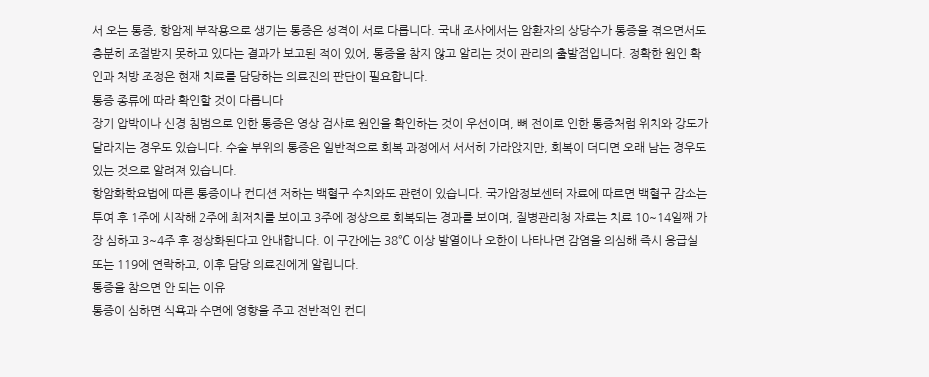서 오는 통증, 항암제 부작용으로 생기는 통증은 성격이 서로 다릅니다. 국내 조사에서는 암환자의 상당수가 통증을 겪으면서도 충분히 조절받지 못하고 있다는 결과가 보고된 적이 있어, 통증을 참지 않고 알리는 것이 관리의 출발점입니다. 정확한 원인 확인과 처방 조정은 현재 치료를 담당하는 의료진의 판단이 필요합니다.
통증 종류에 따라 확인할 것이 다릅니다
장기 압박이나 신경 침범으로 인한 통증은 영상 검사로 원인을 확인하는 것이 우선이며, 뼈 전이로 인한 통증처럼 위치와 강도가 달라지는 경우도 있습니다. 수술 부위의 통증은 일반적으로 회복 과정에서 서서히 가라앉지만, 회복이 더디면 오래 남는 경우도 있는 것으로 알려져 있습니다.
항암화학요법에 따른 통증이나 컨디션 저하는 백혈구 수치와도 관련이 있습니다. 국가암정보센터 자료에 따르면 백혈구 감소는 투여 후 1주에 시작해 2주에 최저치를 보이고 3주에 정상으로 회복되는 경과를 보이며, 질병관리청 자료는 치료 10~14일째 가장 심하고 3~4주 후 정상화된다고 안내합니다. 이 구간에는 38℃ 이상 발열이나 오한이 나타나면 감염을 의심해 즉시 응급실 또는 119에 연락하고, 이후 담당 의료진에게 알립니다.
통증을 참으면 안 되는 이유
통증이 심하면 식욕과 수면에 영향을 주고 전반적인 컨디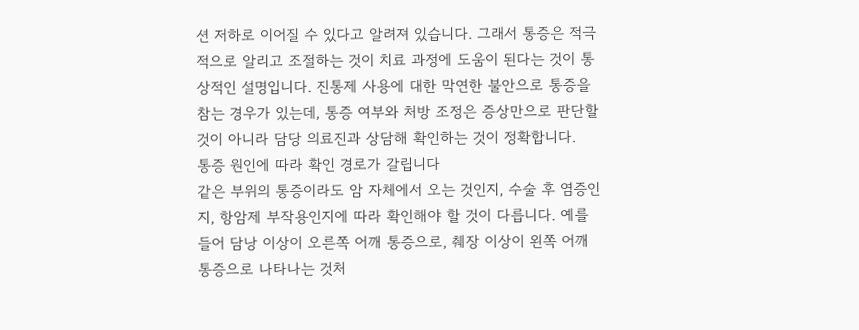션 저하로 이어질 수 있다고 알려져 있습니다. 그래서 통증은 적극적으로 알리고 조절하는 것이 치료 과정에 도움이 된다는 것이 통상적인 설명입니다. 진통제 사용에 대한 막연한 불안으로 통증을 참는 경우가 있는데, 통증 여부와 처방 조정은 증상만으로 판단할 것이 아니라 담당 의료진과 상담해 확인하는 것이 정확합니다.
통증 원인에 따라 확인 경로가 갈립니다
같은 부위의 통증이라도 암 자체에서 오는 것인지, 수술 후 염증인지, 항암제 부작용인지에 따라 확인해야 할 것이 다릅니다. 예를 들어 담낭 이상이 오른쪽 어깨 통증으로, 췌장 이상이 왼쪽 어깨 통증으로 나타나는 것처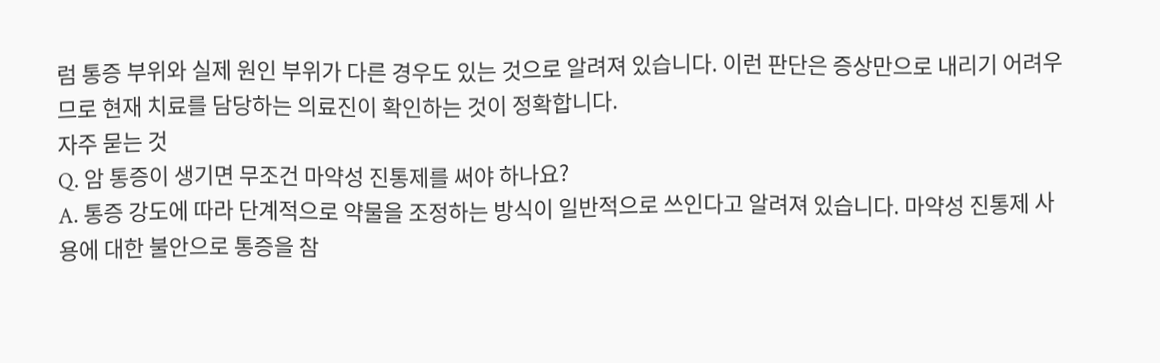럼 통증 부위와 실제 원인 부위가 다른 경우도 있는 것으로 알려져 있습니다. 이런 판단은 증상만으로 내리기 어려우므로 현재 치료를 담당하는 의료진이 확인하는 것이 정확합니다.
자주 묻는 것
Q. 암 통증이 생기면 무조건 마약성 진통제를 써야 하나요?
A. 통증 강도에 따라 단계적으로 약물을 조정하는 방식이 일반적으로 쓰인다고 알려져 있습니다. 마약성 진통제 사용에 대한 불안으로 통증을 참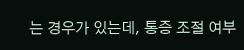는 경우가 있는데, 통증 조절 여부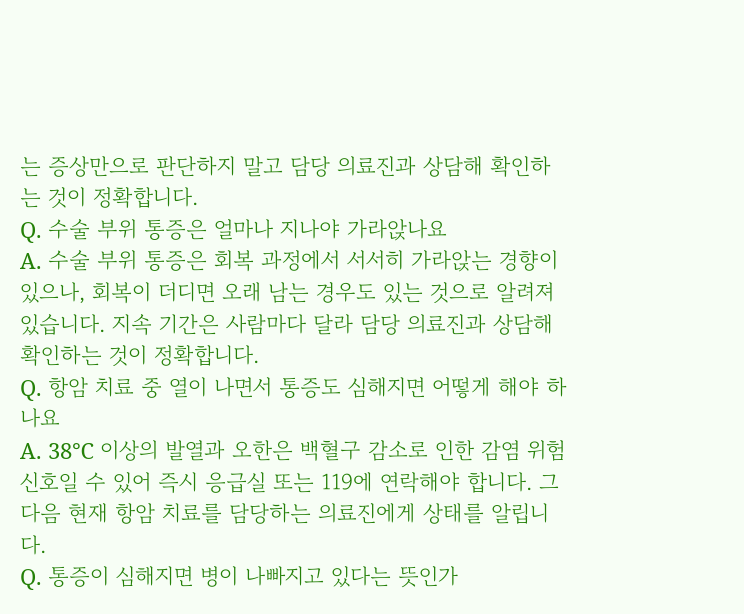는 증상만으로 판단하지 말고 담당 의료진과 상담해 확인하는 것이 정확합니다.
Q. 수술 부위 통증은 얼마나 지나야 가라앉나요
A. 수술 부위 통증은 회복 과정에서 서서히 가라앉는 경향이 있으나, 회복이 더디면 오래 남는 경우도 있는 것으로 알려져 있습니다. 지속 기간은 사람마다 달라 담당 의료진과 상담해 확인하는 것이 정확합니다.
Q. 항암 치료 중 열이 나면서 통증도 심해지면 어떻게 해야 하나요
A. 38℃ 이상의 발열과 오한은 백혈구 감소로 인한 감염 위험 신호일 수 있어 즉시 응급실 또는 119에 연락해야 합니다. 그 다음 현재 항암 치료를 담당하는 의료진에게 상태를 알립니다.
Q. 통증이 심해지면 병이 나빠지고 있다는 뜻인가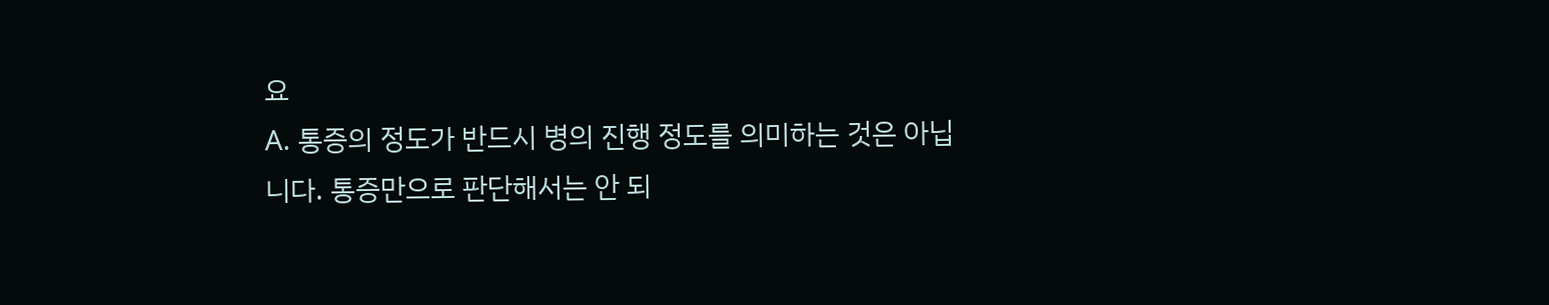요
A. 통증의 정도가 반드시 병의 진행 정도를 의미하는 것은 아닙니다. 통증만으로 판단해서는 안 되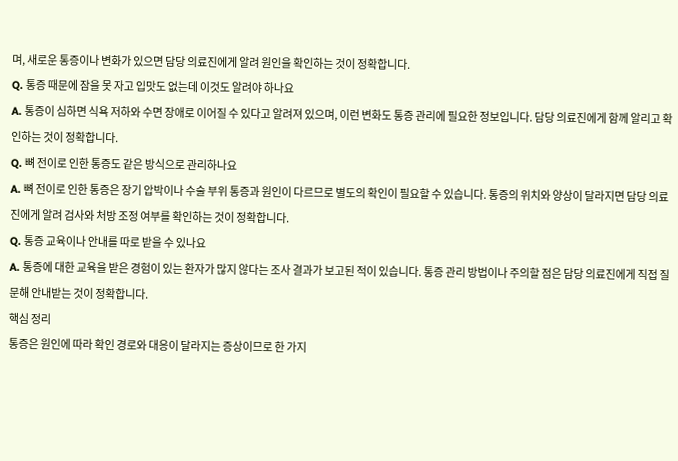며, 새로운 통증이나 변화가 있으면 담당 의료진에게 알려 원인을 확인하는 것이 정확합니다.
Q. 통증 때문에 잠을 못 자고 입맛도 없는데 이것도 알려야 하나요
A. 통증이 심하면 식욕 저하와 수면 장애로 이어질 수 있다고 알려져 있으며, 이런 변화도 통증 관리에 필요한 정보입니다. 담당 의료진에게 함께 알리고 확인하는 것이 정확합니다.
Q. 뼈 전이로 인한 통증도 같은 방식으로 관리하나요
A. 뼈 전이로 인한 통증은 장기 압박이나 수술 부위 통증과 원인이 다르므로 별도의 확인이 필요할 수 있습니다. 통증의 위치와 양상이 달라지면 담당 의료진에게 알려 검사와 처방 조정 여부를 확인하는 것이 정확합니다.
Q. 통증 교육이나 안내를 따로 받을 수 있나요
A. 통증에 대한 교육을 받은 경험이 있는 환자가 많지 않다는 조사 결과가 보고된 적이 있습니다. 통증 관리 방법이나 주의할 점은 담당 의료진에게 직접 질문해 안내받는 것이 정확합니다.
핵심 정리
통증은 원인에 따라 확인 경로와 대응이 달라지는 증상이므로 한 가지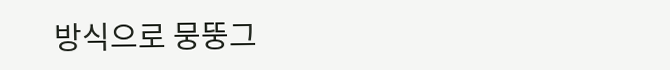방식으로 뭉뚱그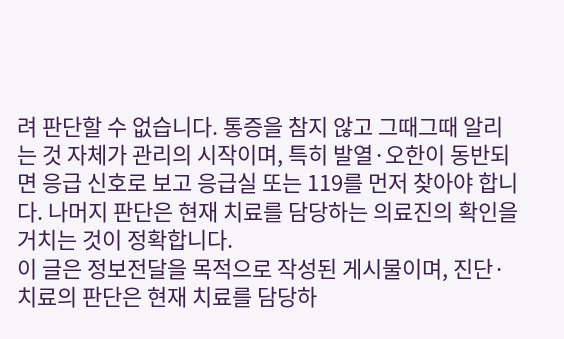려 판단할 수 없습니다. 통증을 참지 않고 그때그때 알리는 것 자체가 관리의 시작이며, 특히 발열·오한이 동반되면 응급 신호로 보고 응급실 또는 119를 먼저 찾아야 합니다. 나머지 판단은 현재 치료를 담당하는 의료진의 확인을 거치는 것이 정확합니다.
이 글은 정보전달을 목적으로 작성된 게시물이며, 진단·치료의 판단은 현재 치료를 담당하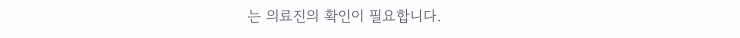는 의료진의 확인이 필요합니다.